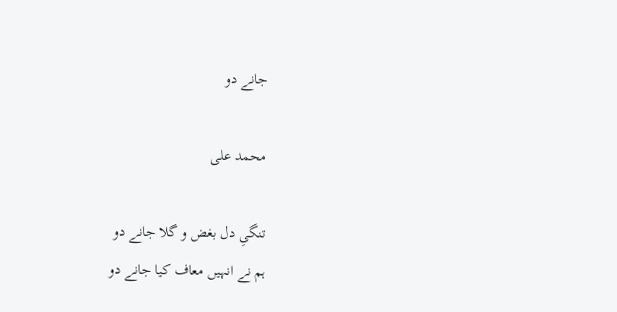جانے دو

محمد علی

تنگیِ دل بغض و گلا جانے دو
ہم نے انہیں معاف کیا جانے دو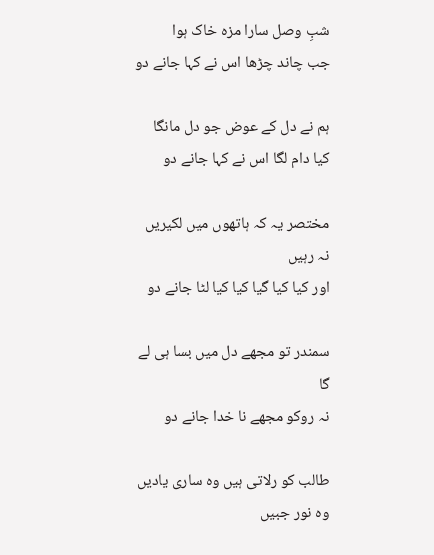شبِ وصل سارا مزہ خاک ہوا
جب چاند چڑھا اس نے کہا جانے دو

ہم نے دل کے عوض جو دل مانگا
کیا دام لگا اس نے کہا جانے دو

مختصر یہ کہ ہاتھوں میں لکیریں نہ رہیں
اور کیا کیا گیا کیا کیا لٹا جانے دو

سمندر تو مجھے دل میں بسا ہی لے گا
نہ روکو مجھے نا خدا جانے دو

طالب کو رلاتی ہیں وہ ساری یادیں
وہ نور جبیں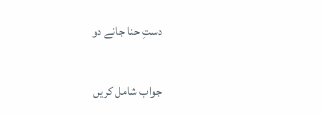دستِ حنا جانے دو

جواب شامل کریں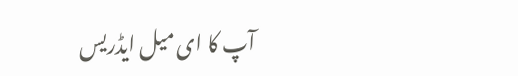آپ کا ای میل ایڈریس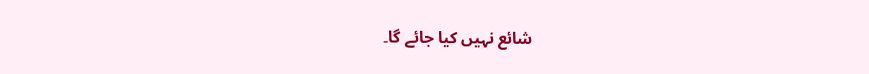شائع نہیں کیا جائے گا۔